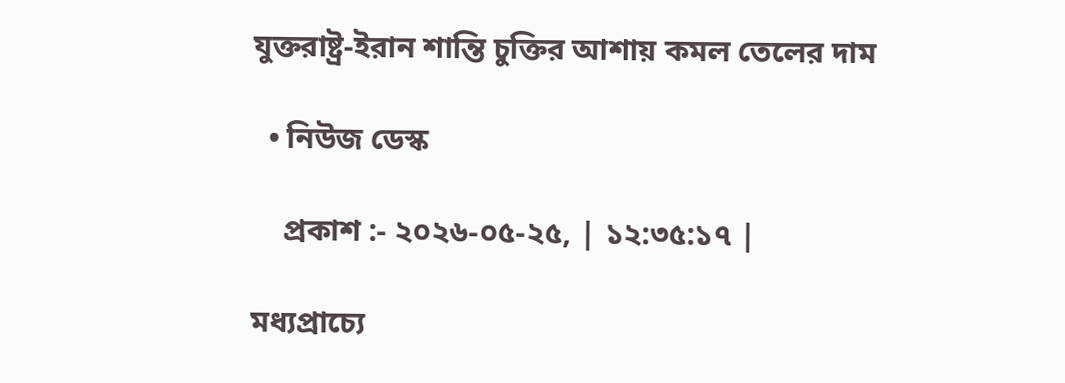যুক্তরাষ্ট্র-ইরান শান্তি চুক্তির আশায় কমল তেলের দাম

  • নিউজ ডেস্ক

    প্রকাশ :- ২০২৬-০৫-২৫, | ১২:৩৫:১৭ |

মধ্যপ্রাচ্যে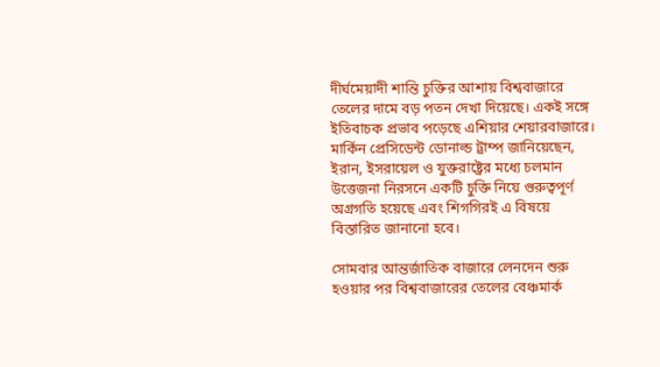দীর্ঘমেয়াদী শান্তি চুক্তির আশায় বিশ্ববাজারে তেলের দামে বড় পতন দেখা দিয়েছে। একই সঙ্গে ইতিবাচক প্রভাব পড়েছে এশিয়ার শেয়ারবাজারে। মার্কিন প্রেসিডেন্ট ডোনাল্ড ট্রাম্প জানিয়েছেন, ইরান, ইসরায়েল ও যুক্তরাষ্ট্রের মধ্যে চলমান উত্তেজনা নিরসনে একটি চুক্তি নিয়ে গুরুত্বপূর্ণ অগ্রগতি হয়েছে এবং শিগগিরই এ বিষয়ে বিস্তারিত জানানো হবে।

সোমবার আন্তর্জাতিক বাজারে লেনদেন শুরু হওয়ার পর বিশ্ববাজারের তেলের বেঞ্চমার্ক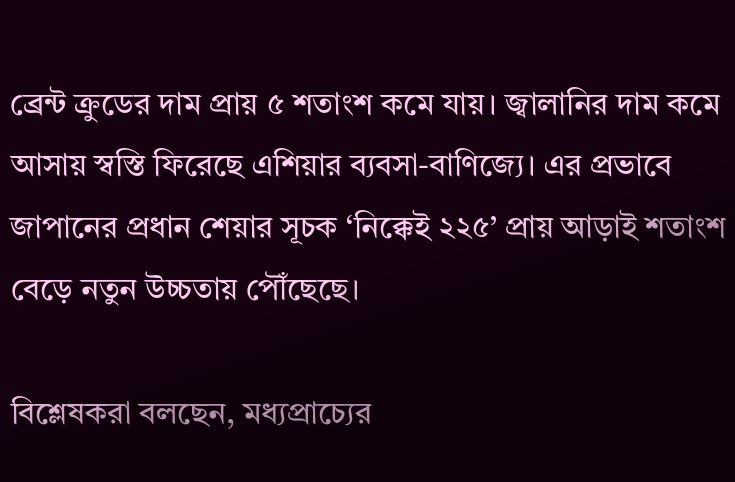ব্রেন্ট ক্রুডের দাম প্রায় ৫ শতাংশ কমে যায়। জ্বালানির দাম কমে আসায় স্বস্তি ফিরেছে এশিয়ার ব্যবসা-বাণিজ্যে। এর প্রভাবে জাপানের প্রধান শেয়ার সূচক ‘নিক্কেই ২২৫’ প্রায় আড়াই শতাংশ বেড়ে নতুন উচ্চতায় পৌঁছেছে।

বিশ্লেষকরা বলছেন, মধ্যপ্রাচ্যের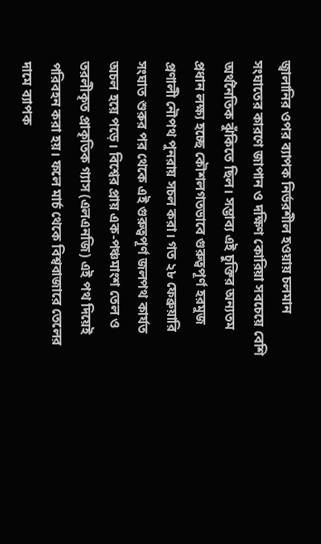জ্বালানির ওপর ব্যাপক নির্ভরশীল হওয়ায় চলমান সংঘাতের কারণে জাপান ও দক্ষিণ কোরিয়া সবচেয়ে বেশি অর্থনৈতিক ঝুঁকিতে ছিল। সম্ভাব্য এই চুক্তির অন্যতম প্রধান লক্ষ্য হচ্ছে কৌশলগতভাবে গুরুত্বপূর্ণ হরমুজ প্রণালী নৌপথ পুনরায় সচল করা। গত ২৮ ফেব্রুয়ারি সংঘাত শুরুর পর থেকে এই গুরুত্বপূর্ণ জলপথ কার্যত অচল হয়ে পড়ে। বিশ্বের প্রায় এক-পঞ্চমাংশ তেল ও তরলীকৃত প্রাকৃতিক গ্যাস (এলএনজি) এই পথ দিয়েই পরিবহন করা হয়। ফলে মার্চ থেকে বিশ্ববাজারে তেলের দামে ব্যাপক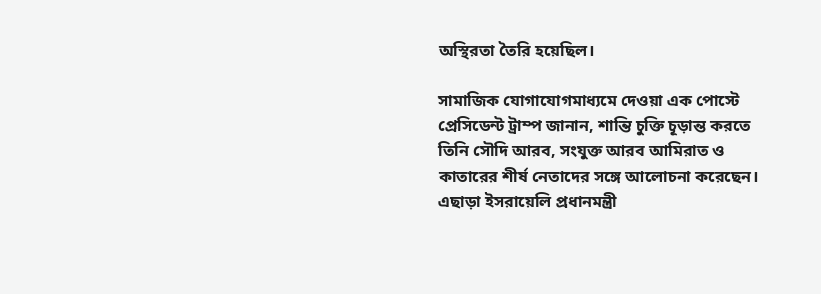অস্থিরতা তৈরি হয়েছিল।

সামাজিক যোগাযোগমাধ্যমে দেওয়া এক পোস্টে প্রেসিডেন্ট ট্রাম্প জানান, শান্তি চুক্তি চূড়ান্ত করতে তিনি সৌদি আরব, সংযুক্ত আরব আমিরাত ও কাতারের শীর্ষ নেতাদের সঙ্গে আলোচনা করেছেন। এছাড়া ইসরায়েলি প্রধানমন্ত্রী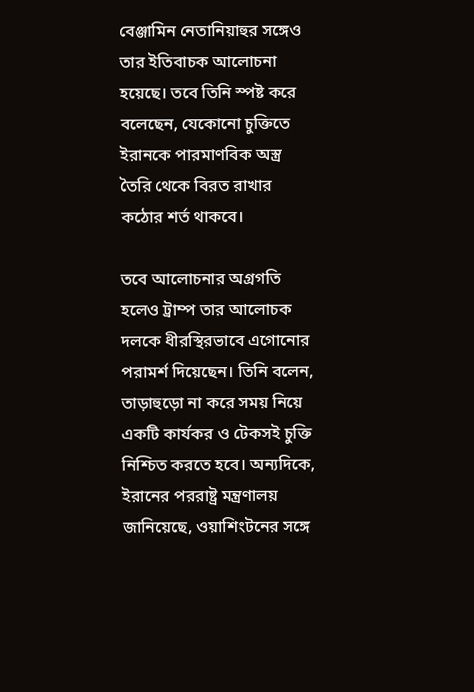বেঞ্জামিন নেতানিয়াহুর সঙ্গেও তার ইতিবাচক আলোচনা হয়েছে। তবে তিনি স্পষ্ট করে বলেছেন, যেকোনো চুক্তিতে ইরানকে পারমাণবিক অস্ত্র তৈরি থেকে বিরত রাখার কঠোর শর্ত থাকবে।

তবে আলোচনার অগ্রগতি হলেও ট্রাম্প তার আলোচক দলকে ধীরস্থিরভাবে এগোনোর পরামর্শ দিয়েছেন। তিনি বলেন, তাড়াহুড়ো না করে সময় নিয়ে একটি কার্যকর ও টেকসই চুক্তি নিশ্চিত করতে হবে। অন্যদিকে, ইরানের পররাষ্ট্র মন্ত্রণালয় জানিয়েছে, ওয়াশিংটনের সঙ্গে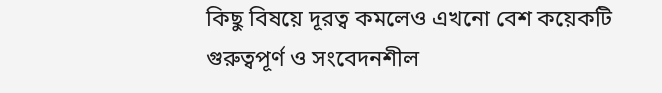কিছু বিষয়ে দূরত্ব কমলেও এখনো বেশ কয়েকটি গুরুত্বপূর্ণ ও সংবেদনশীল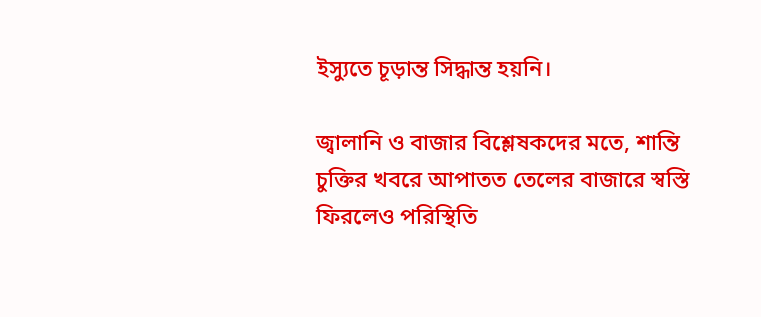ইস্যুতে চূড়ান্ত সিদ্ধান্ত হয়নি।

জ্বালানি ও বাজার বিশ্লেষকদের মতে, শান্তি চুক্তির খবরে আপাতত তেলের বাজারে স্বস্তি ফিরলেও পরিস্থিতি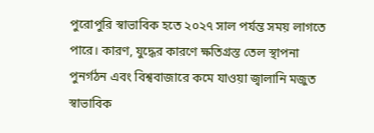পুরোপুরি স্বাভাবিক হতে ২০২৭ সাল পর্যন্ত সময় লাগতে পারে। কারণ, যুদ্ধের কারণে ক্ষতিগ্রস্ত তেল স্থাপনা পুনর্গঠন এবং বিশ্ববাজারে কমে যাওয়া জ্বালানি মজুত স্বাভাবিক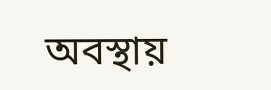অবস্থায়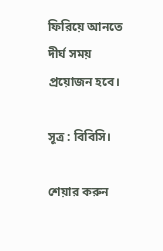ফিরিয়ে আনতে দীর্ঘ সময় প্রয়োজন হবে।

সূত্র : বিবিসি।

শেয়ার করুন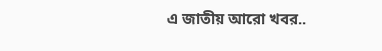এ জাতীয় আরো খবর..